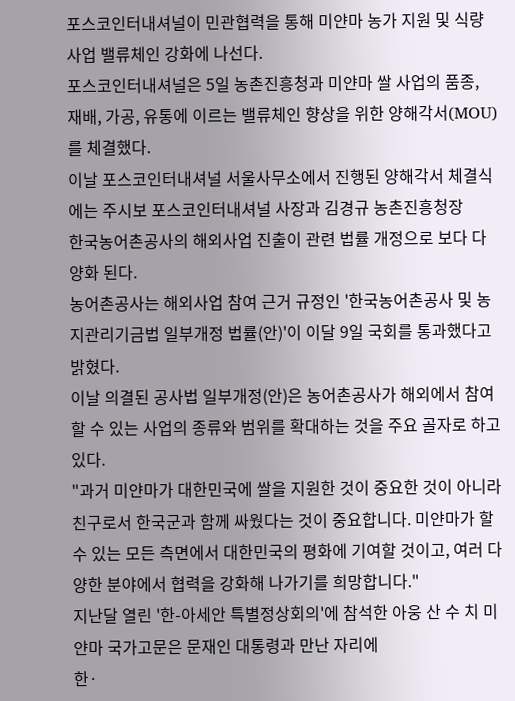포스코인터내셔널이 민관협력을 통해 미얀마 농가 지원 및 식량사업 밸류체인 강화에 나선다.
포스코인터내셔널은 5일 농촌진흥청과 미얀마 쌀 사업의 품종, 재배, 가공, 유통에 이르는 밸류체인 향상을 위한 양해각서(MOU)를 체결했다.
이날 포스코인터내셔널 서울사무소에서 진행된 양해각서 체결식에는 주시보 포스코인터내셔널 사장과 김경규 농촌진흥청장
한국농어촌공사의 해외사업 진출이 관련 법률 개정으로 보다 다양화 된다.
농어촌공사는 해외사업 참여 근거 규정인 '한국농어촌공사 및 농지관리기금법 일부개정 법률(안)'이 이달 9일 국회를 통과했다고 밝혔다.
이날 의결된 공사법 일부개정(안)은 농어촌공사가 해외에서 참여할 수 있는 사업의 종류와 범위를 확대하는 것을 주요 골자로 하고 있다.
"과거 미얀마가 대한민국에 쌀을 지원한 것이 중요한 것이 아니라 친구로서 한국군과 함께 싸웠다는 것이 중요합니다. 미얀마가 할 수 있는 모든 측면에서 대한민국의 평화에 기여할 것이고, 여러 다양한 분야에서 협력을 강화해 나가기를 희망합니다."
지난달 열린 '한-아세안 특별정상회의'에 참석한 아웅 산 수 치 미얀마 국가고문은 문재인 대통령과 만난 자리에
한·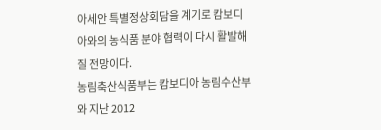아세안 특별정상회담을 계기로 캄보디아와의 농식품 분야 협력이 다시 활발해질 전망이다.
농림축산식품부는 캄보디아 농림수산부와 지난 2012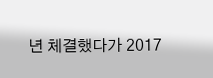년 체결했다가 2017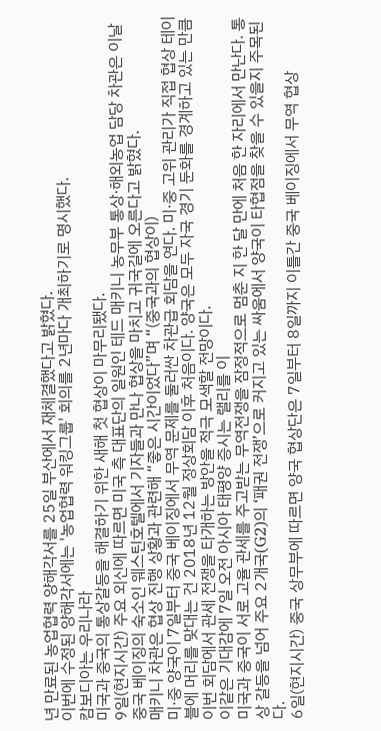년 만료된 농업협력 양해각서를 25일 부산에서 재체결했다고 밝혔다.
이번에 수정된 양해각서에는 '농업협력 워킹그룹' 회의를 2년마다 개최하기로 명시했다.
캄보디아는 우리나라
미국과 중국의 통상갈등을 해결하기 위한 새해 첫 협상이 마무리됐다.
9일(현지시간) 주요 외신에 따르면 미국 측 대표단의 일원인 테드 매키니 농무부 통상·해외농업 담당 차관은 이날 중국 베이징의 숙소인 웨스틴호텔에서 기자들과 만나 협상을 마치고 귀국길에 오른다고 밝혔다.
매키니 차관은 협상 진행 상황과 관련해 “좋은 시간이었다”며 “(중국과의 협상이)
미·중 양국이 7일부터 중국 베이징에서 무역 문제를 둘러싼 차관급 회담을 연다. 미·중 고위 관리가 직접 협상 테이블에 머리를 맞대는 건 2018년 12월 정상회담 이후 처음이다. 양국은 모두 자국 경기 둔화를 경계하고 있는 만큼 이번 회담에서 관세 전쟁을 타개하는 방안을 적극 모색할 전망이다.
이같은 기대감에 7일 오전 아시아 태평양 증시는 랠리를 이
미국과 중국이 서로 고율 관세를 주고받는 무역전쟁을 잠정적으로 멈춘 지 한 달 만에 처음 한 자리에서 만난다. 통상 갈등을 넘어 주요 2개국(G2)의 ‘패권 전쟁’으로 커지고 있는 싸움에서 양국이 타협점을 찾을 수 있을지 주목된다.
6일(현지시간) 중국 상무부에 따르면 양국 협상단은 7일부터 8일까지 이틀간 중국 베이징에서 무역 협상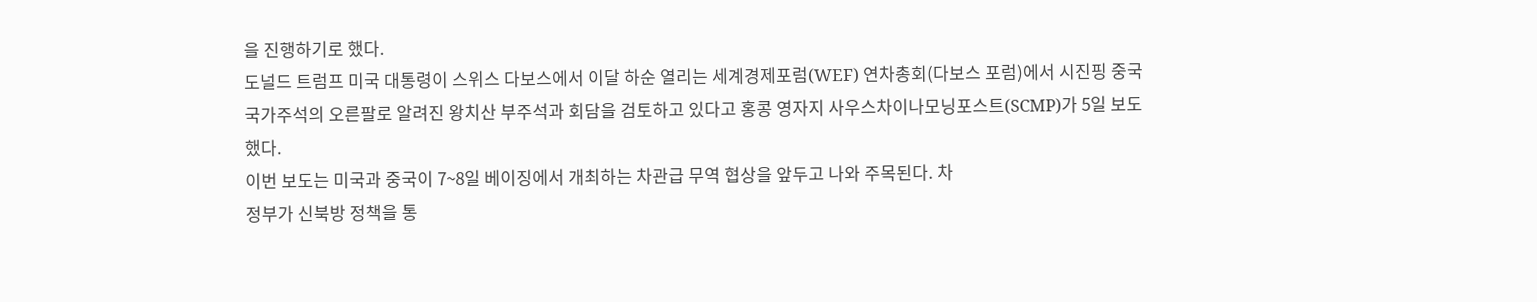을 진행하기로 했다.
도널드 트럼프 미국 대통령이 스위스 다보스에서 이달 하순 열리는 세계경제포럼(WEF) 연차총회(다보스 포럼)에서 시진핑 중국 국가주석의 오른팔로 알려진 왕치산 부주석과 회담을 검토하고 있다고 홍콩 영자지 사우스차이나모닝포스트(SCMP)가 5일 보도했다.
이번 보도는 미국과 중국이 7~8일 베이징에서 개최하는 차관급 무역 협상을 앞두고 나와 주목된다. 차
정부가 신북방 정책을 통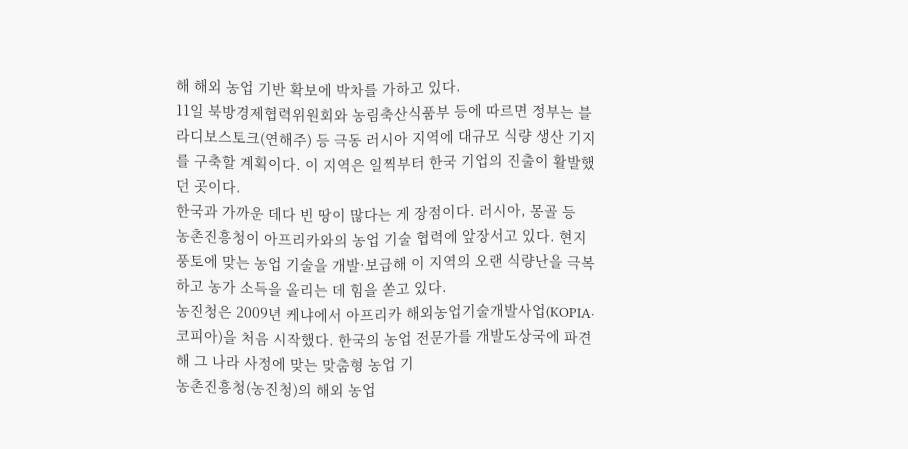해 해외 농업 기반 확보에 박차를 가하고 있다.
11일 북방경제협력위원회와 농림축산식품부 등에 따르면 정부는 블라디보스토크(연해주) 등 극동 러시아 지역에 대규모 식량 생산 기지를 구축할 계획이다. 이 지역은 일찍부터 한국 기업의 진출이 활발했던 곳이다.
한국과 가까운 데다 빈 땅이 많다는 게 장점이다. 러시아, 몽골 등
농촌진흥청이 아프리카와의 농업 기술 협력에 앞장서고 있다. 현지 풍토에 맞는 농업 기술을 개발·보급해 이 지역의 오랜 식량난을 극복하고 농가 소득을 올리는 데 힘을 쏟고 있다.
농진청은 2009년 케냐에서 아프리카 해외농업기술개발사업(KOPIA·코피아)을 처음 시작했다. 한국의 농업 전문가를 개발도상국에 파견해 그 나라 사정에 맞는 맞춤형 농업 기
농촌진흥청(농진청)의 해외 농업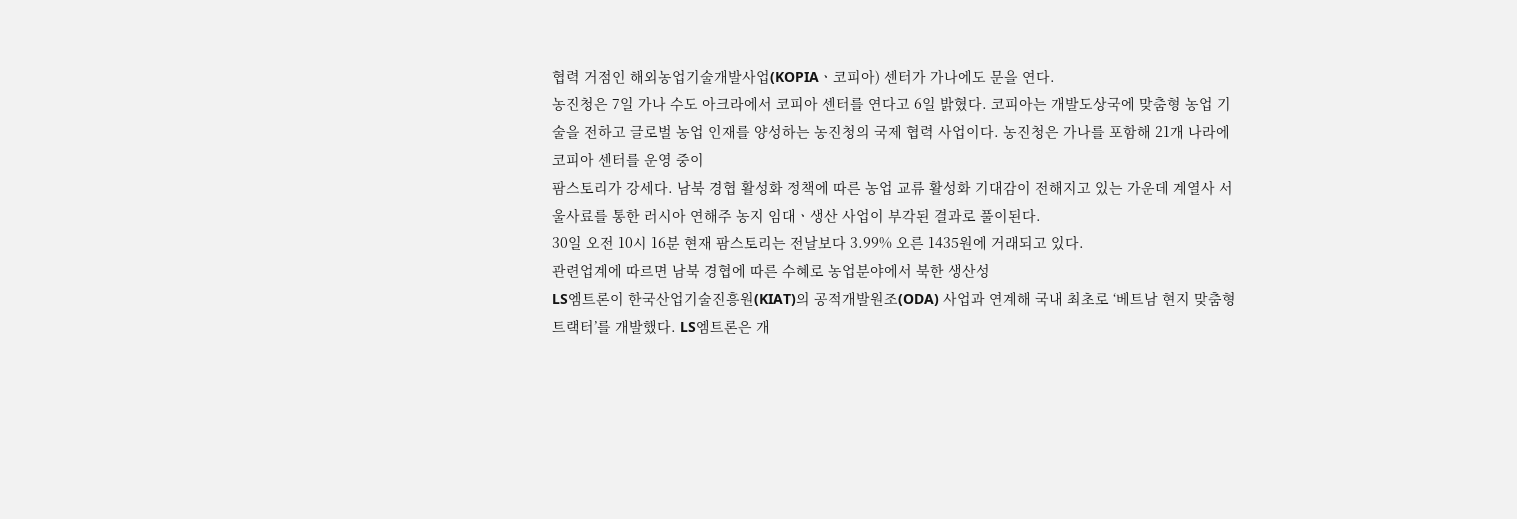협력 거점인 해외농업기술개발사업(KOPIAㆍ코피아) 센터가 가나에도 문을 연다.
농진청은 7일 가나 수도 아크라에서 코피아 센터를 연다고 6일 밝혔다. 코피아는 개발도상국에 맞춤형 농업 기술을 전하고 글로벌 농업 인재를 양성하는 농진청의 국제 협력 사업이다. 농진청은 가나를 포함해 21개 나라에 코피아 센터를 운영 중이
팜스토리가 강세다. 남북 경협 활성화 정책에 따른 농업 교류 활성화 기대감이 전해지고 있는 가운데 계열사 서울사료를 통한 러시아 연해주 농지 임대ㆍ생산 사업이 부각된 결과로 풀이된다.
30일 오전 10시 16분 현재 팜스토리는 전날보다 3.99% 오른 1435원에 거래되고 있다.
관련업계에 따르면 남북 경협에 따른 수혜로 농업분야에서 북한 생산성
LS엠트론이 한국산업기술진흥원(KIAT)의 공적개발원조(ODA) 사업과 연계해 국내 최초로 ‘베트남 현지 맞춤형 트랙터’를 개발했다. LS엠트론은 개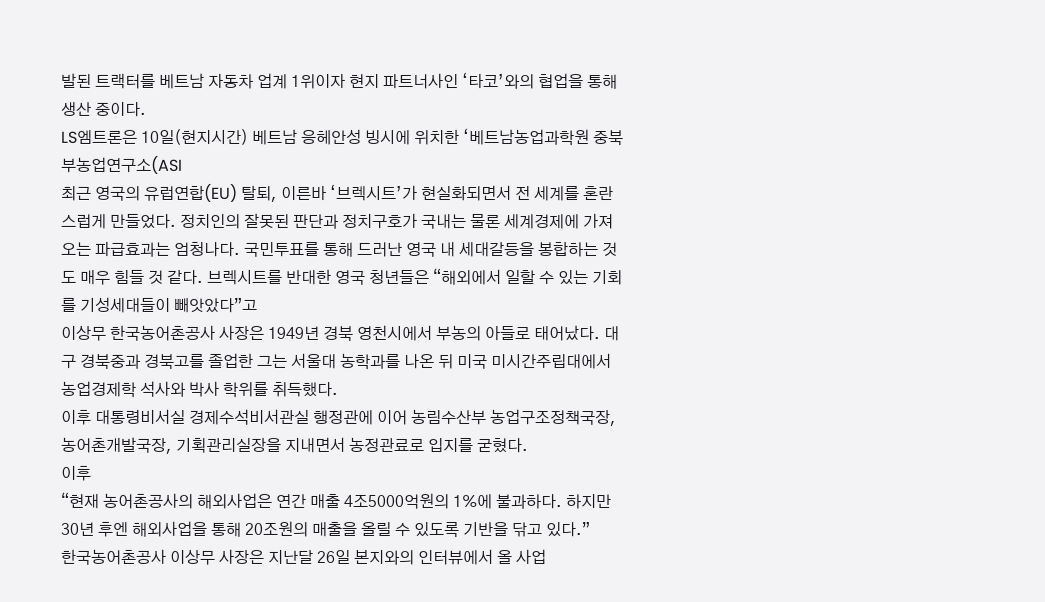발된 트랙터를 베트남 자동차 업계 1위이자 현지 파트너사인 ‘타코’와의 협업을 통해 생산 중이다.
LS엠트론은 10일(현지시간) 베트남 응헤안성 빙시에 위치한 ‘베트남농업과학원 중북부농업연구소(ASI
최근 영국의 유럽연합(EU) 탈퇴, 이른바 ‘브렉시트’가 현실화되면서 전 세계를 혼란스럽게 만들었다. 정치인의 잘못된 판단과 정치구호가 국내는 물론 세계경제에 가져오는 파급효과는 엄청나다. 국민투표를 통해 드러난 영국 내 세대갈등을 봉합하는 것도 매우 힘들 것 같다. 브렉시트를 반대한 영국 청년들은 “해외에서 일할 수 있는 기회를 기성세대들이 빼앗았다”고
이상무 한국농어촌공사 사장은 1949년 경북 영천시에서 부농의 아들로 태어났다. 대구 경북중과 경북고를 졸업한 그는 서울대 농학과를 나온 뒤 미국 미시간주립대에서 농업경제학 석사와 박사 학위를 취득했다.
이후 대통령비서실 경제수석비서관실 행정관에 이어 농림수산부 농업구조정책국장, 농어촌개발국장, 기획관리실장을 지내면서 농정관료로 입지를 굳혔다.
이후
“현재 농어촌공사의 해외사업은 연간 매출 4조5000억원의 1%에 불과하다. 하지만 30년 후엔 해외사업을 통해 20조원의 매출을 올릴 수 있도록 기반을 닦고 있다.”
한국농어촌공사 이상무 사장은 지난달 26일 본지와의 인터뷰에서 올 사업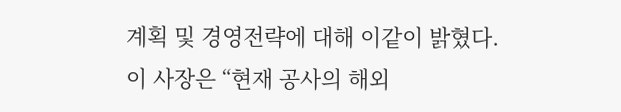계획 및 경영전략에 대해 이같이 밝혔다.
이 사장은 “현재 공사의 해외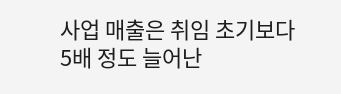사업 매출은 취임 초기보다 5배 정도 늘어난